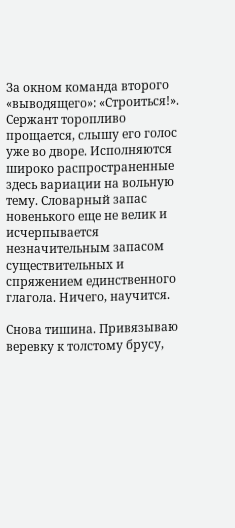За окном команда второго «выводящего»: «Строиться!». Сержант торопливо прощается, слышу его голос уже во дворе. Исполняются широко распространенные здесь вариации на вольную тему. Словарный запас новенького еще не велик и исчерпывается незначительным запасом существительных и спряжением единственного глагола. Ничего, научится.

Снова тишина. Привязываю веревку к толстому брусу,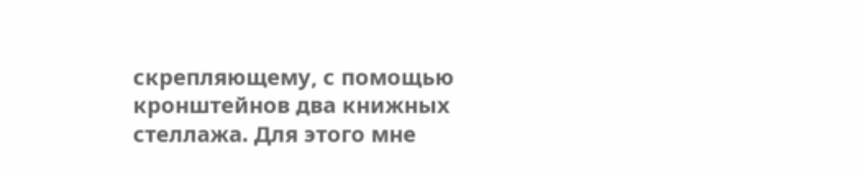скрепляющему, с помощью кронштейнов два книжных стеллажа. Для этого мне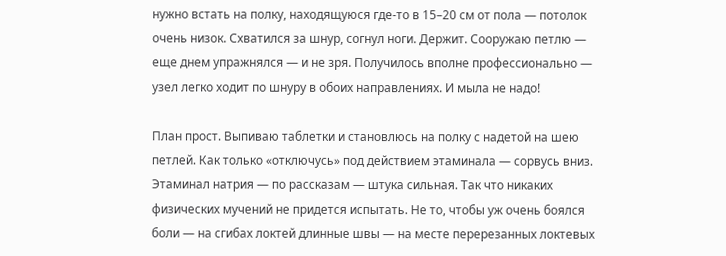нужно встать на полку, находящуюся где-то в 15–20 см от пола — потолок очень низок. Схватился за шнур, согнул ноги. Держит. Сооружаю петлю — еще днем упражнялся — и не зря. Получилось вполне профессионально — узел легко ходит по шнуру в обоих направлениях. И мыла не надо!

План прост. Выпиваю таблетки и становлюсь на полку с надетой на шею петлей. Как только «отключусь» под действием этаминала — сорвусь вниз. Этаминал натрия — по рассказам — штука сильная. Так что никаких физических мучений не придется испытать. Не то, чтобы уж очень боялся боли — на сгибах локтей длинные швы — на месте перерезанных локтевых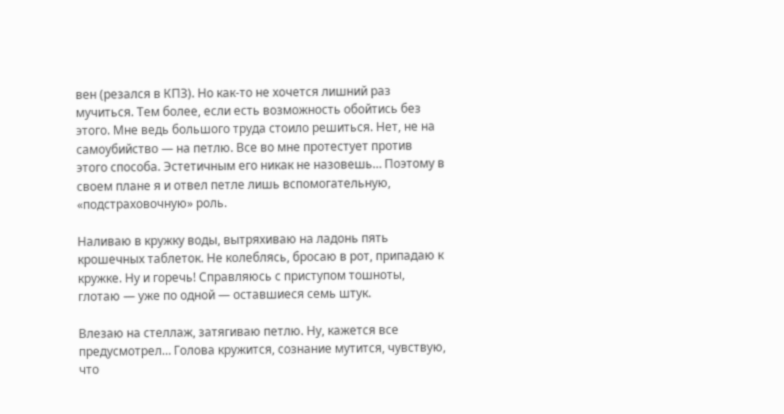вен (резался в КПЗ). Но как-то не хочется лишний раз мучиться. Тем более, если есть возможность обойтись без этого. Мне ведь большого труда стоило решиться. Нет, не на самоубийство — на петлю. Все во мне протестует против этого способа. Эстетичным его никак не назовешь… Поэтому в своем плане я и отвел петле лишь вспомогательную, «подстраховочную» роль.

Наливаю в кружку воды, вытряхиваю на ладонь пять крошечных таблеток. Не колеблясь, бросаю в рот, припадаю к кружке. Ну и горечь! Справляюсь с приступом тошноты, глотаю — уже по одной — оставшиеся семь штук.

Влезаю на стеллаж, затягиваю петлю. Ну, кажется все предусмотрел… Голова кружится, сознание мутится, чувствую, что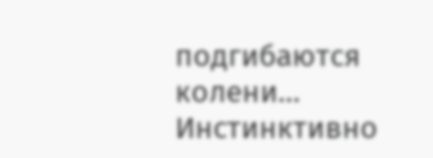подгибаются колени… Инстинктивно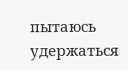пытаюсь удержаться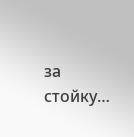за стойку…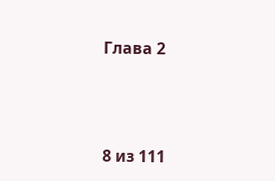Глава 2



8 из 111